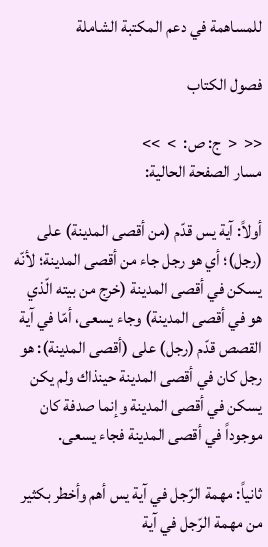للمساهمة في دعم المكتبة الشاملة

فصول الكتاب

<<  <  ج: ص:  >  >>
مسار الصفحة الحالية:

أولاً: آية يس قدّم (من أقصى المدينة) على (رجل)؛ أي هو رجل جاء من أقصى المدينة؛ لأنّه يسكن في أقصى المدينة (خرج من بيته الّذي هو في أقصى المدينة) وجاء يسعى، أمّا في آية القصص قدّم (رجل) على (أقصى المدينة): هو رجل كان في أقصى المدينة حينذاك ولم يكن يسكن في أقصى المدينة وإنما صدفة كان موجوداً في أقصى المدينة فجاء يسعى.

ثانياً: مهمة الرّجل في آية يس أهم وأخطر بكثير من مهمة الرّجل في آية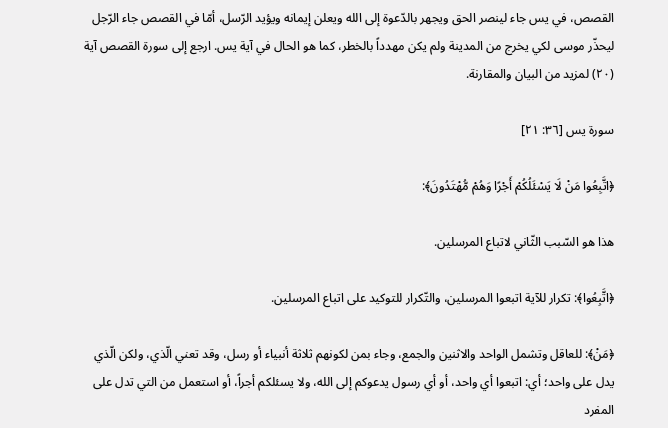القصص، في يس جاء لينصر الحق ويجهر بالدّعوة إلى الله ويعلن إيمانه ويؤيد الرّسل، أمّا في القصص جاء الرّجل ليحذّر موسى لكي يخرج من المدينة ولم يكن مهدداً بالخطر، كما هو الحال في آية يس. ارجع إلى سورة القصص آية (٢٠) لمزيد من البيان والمقارنة.

سورة يس [٣٦: ٢١]

﴿اتَّبِعُوا مَنْ لَا يَسْئَلُكُمْ أَجْرًا وَهُمْ مُّهْتَدُونَ﴾:

هذا هو السّبب الثّاني لاتباع المرسلين.

﴿اتَّبِعُوا﴾: تكرار للآية اتبعوا المرسلين، والتّكرار للتوكيد على اتباع المرسلين.

﴿مَنْ﴾: للعاقل وتشمل الواحد والاثنين والجمع، وجاء بمن لكونهم ثلاثة أنبياء أو رسل، وقد تعني الّذي، ولكن الّذي يدل على واحد؛ أي: اتبعوا أي واحد، أو أي رسول يدعوكم إلى الله، ولا يسئلكم أجراً، أو استعمل من التي تدل على المفرد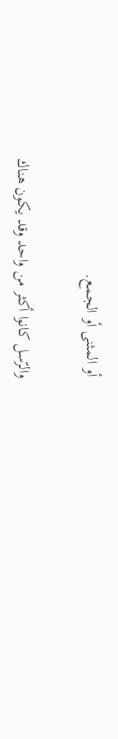أو المثنى أو الجمع.

والرّسل كانوا أكثر من واحد وقد يكون هناك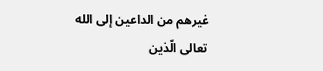غيرهم من الداعين إلى الله تعالى الّذين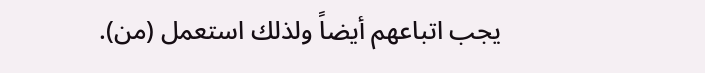يجب اتباعهم أيضاً ولذلك استعمل (من).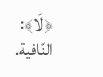﴿لَا﴾: النّافية.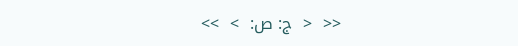<<  <  ج: ص:  >  >>